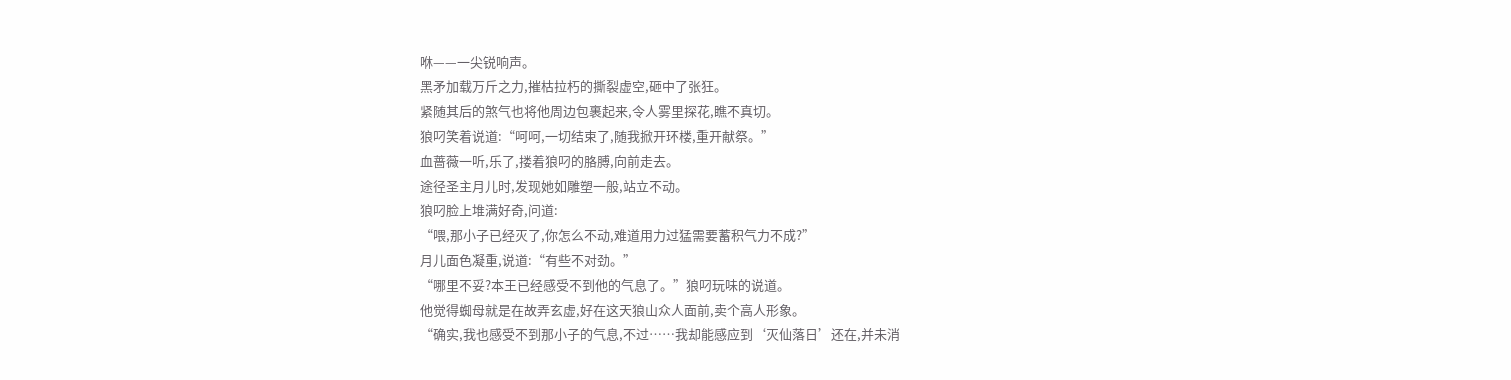咻——一尖锐响声。
黑矛加载万斤之力,摧枯拉朽的撕裂虚空,砸中了张狂。
紧随其后的煞气也将他周边包裹起来,令人雾里探花,瞧不真切。
狼叼笑着说道:“呵呵,一切结束了,随我掀开环楼,重开献祭。”
血蔷薇一听,乐了,搂着狼叼的胳膊,向前走去。
途径圣主月儿时,发现她如雕塑一般,站立不动。
狼叼脸上堆满好奇,问道:
“喂,那小子已经灭了,你怎么不动,难道用力过猛需要蓄积气力不成?”
月儿面色凝重,说道:“有些不对劲。”
“哪里不妥?本王已经感受不到他的气息了。”狼叼玩味的说道。
他觉得蜘母就是在故弄玄虚,好在这天狼山众人面前,卖个高人形象。
“确实,我也感受不到那小子的气息,不过……我却能感应到‘灭仙落日’还在,并未消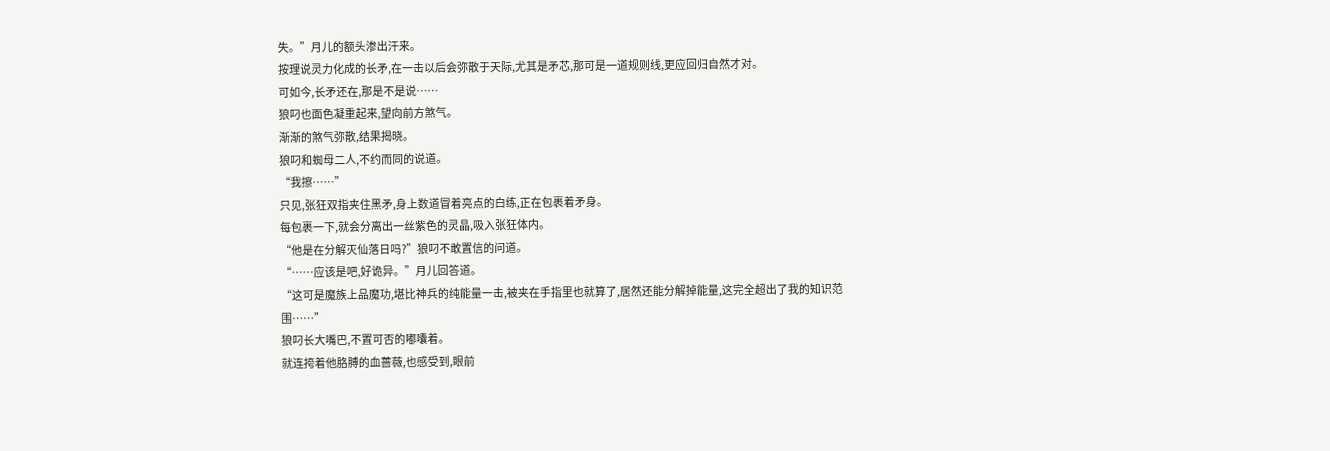失。”月儿的额头渗出汗来。
按理说灵力化成的长矛,在一击以后会弥散于天际,尤其是矛芯,那可是一道规则线,更应回归自然才对。
可如今,长矛还在,那是不是说……
狼叼也面色凝重起来,望向前方煞气。
渐渐的煞气弥散,结果揭晓。
狼叼和蜘母二人,不约而同的说道。
“我擦……”
只见,张狂双指夹住黑矛,身上数道冒着亮点的白练,正在包裹着矛身。
每包裹一下,就会分离出一丝紫色的灵晶,吸入张狂体内。
“他是在分解灭仙落日吗?”狼叼不敢置信的问道。
“……应该是吧,好诡异。”月儿回答道。
“这可是魔族上品魔功,堪比神兵的纯能量一击,被夹在手指里也就算了,居然还能分解掉能量,这完全超出了我的知识范围……”
狼叼长大嘴巴,不置可否的嘟囔着。
就连挎着他胳膊的血蔷薇,也感受到,眼前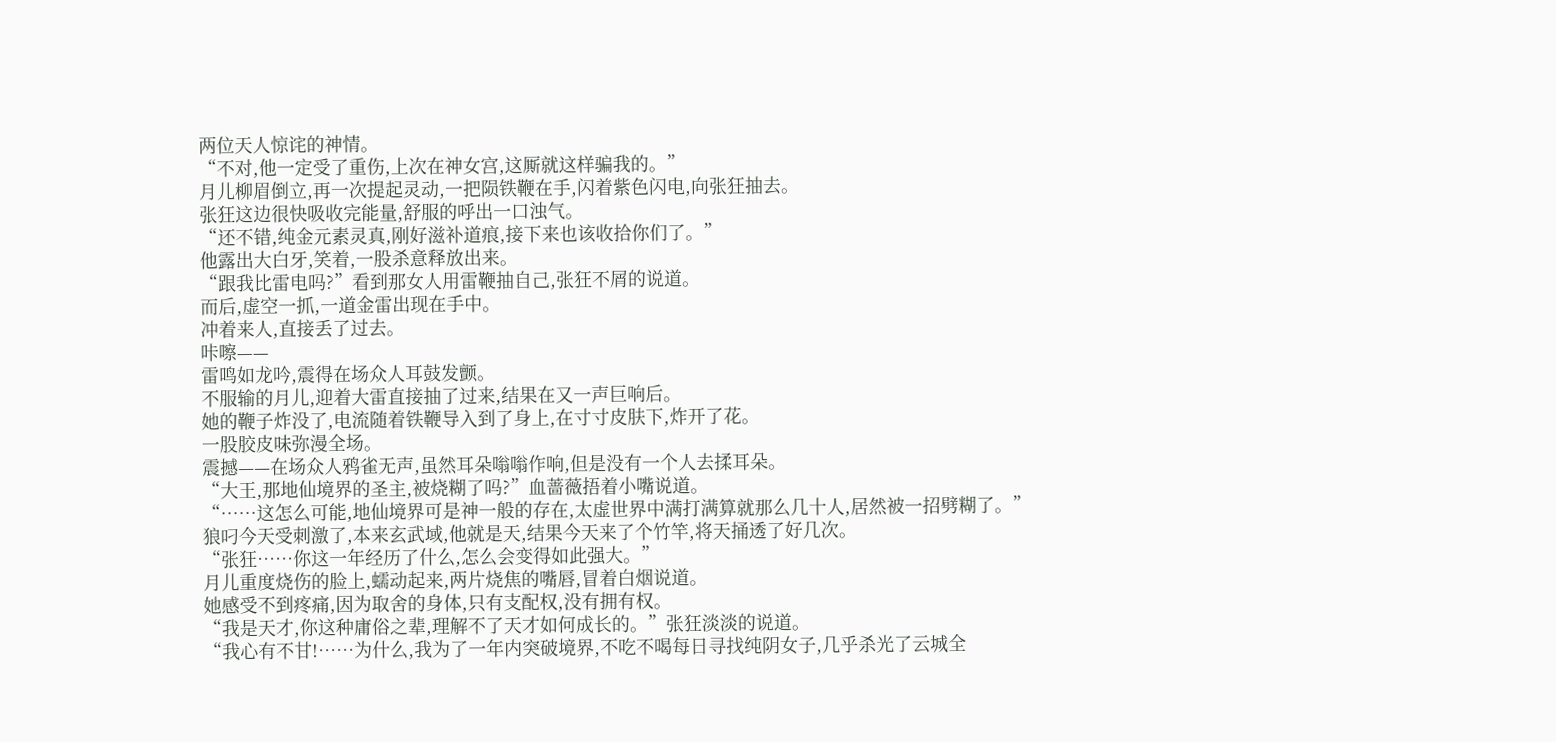两位天人惊诧的神情。
“不对,他一定受了重伤,上次在神女宫,这厮就这样骗我的。”
月儿柳眉倒立,再一次提起灵动,一把陨铁鞭在手,闪着紫色闪电,向张狂抽去。
张狂这边很快吸收完能量,舒服的呼出一口浊气。
“还不错,纯金元素灵真,刚好滋补道痕,接下来也该收拾你们了。”
他露出大白牙,笑着,一股杀意释放出来。
“跟我比雷电吗?”看到那女人用雷鞭抽自己,张狂不屑的说道。
而后,虚空一抓,一道金雷出现在手中。
冲着来人,直接丢了过去。
咔嚓——
雷鸣如龙吟,震得在场众人耳鼓发颤。
不服输的月儿,迎着大雷直接抽了过来,结果在又一声巨响后。
她的鞭子炸没了,电流随着铁鞭导入到了身上,在寸寸皮肤下,炸开了花。
一股胶皮味弥漫全场。
震撼——在场众人鸦雀无声,虽然耳朵嗡嗡作响,但是没有一个人去揉耳朵。
“大王,那地仙境界的圣主,被烧糊了吗?”血蔷薇捂着小嘴说道。
“……这怎么可能,地仙境界可是神一般的存在,太虚世界中满打满算就那么几十人,居然被一招劈糊了。”
狼叼今天受刺激了,本来玄武域,他就是天,结果今天来了个竹竿,将天捅透了好几次。
“张狂……你这一年经历了什么,怎么会变得如此强大。”
月儿重度烧伤的脸上,蠕动起来,两片烧焦的嘴唇,冒着白烟说道。
她感受不到疼痛,因为取舍的身体,只有支配权,没有拥有权。
“我是天才,你这种庸俗之辈,理解不了天才如何成长的。”张狂淡淡的说道。
“我心有不甘!……为什么,我为了一年内突破境界,不吃不喝每日寻找纯阴女子,几乎杀光了云城全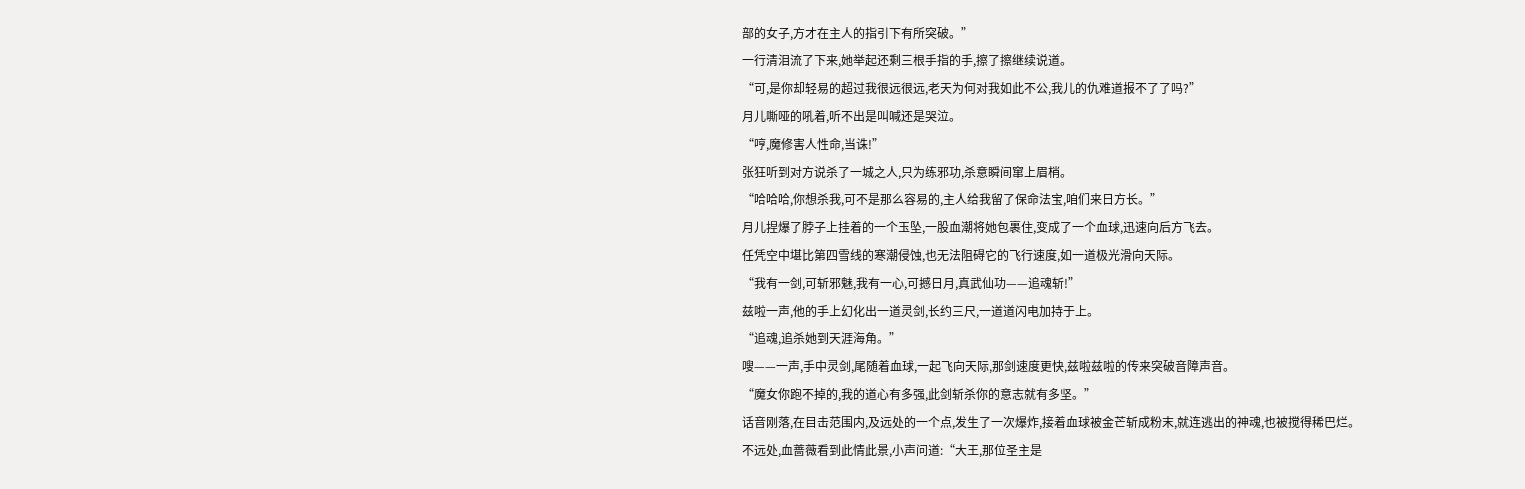部的女子,方才在主人的指引下有所突破。”
一行清泪流了下来,她举起还剩三根手指的手,擦了擦继续说道。
“可,是你却轻易的超过我很远很远,老天为何对我如此不公,我儿的仇难道报不了了吗?”
月儿嘶哑的吼着,听不出是叫喊还是哭泣。
“哼,魔修害人性命,当诛!”
张狂听到对方说杀了一城之人,只为练邪功,杀意瞬间窜上眉梢。
“哈哈哈,你想杀我,可不是那么容易的,主人给我留了保命法宝,咱们来日方长。”
月儿捏爆了脖子上挂着的一个玉坠,一股血潮将她包裹住,变成了一个血球,迅速向后方飞去。
任凭空中堪比第四雪线的寒潮侵蚀,也无法阻碍它的飞行速度,如一道极光滑向天际。
“我有一剑,可斩邪魅,我有一心,可撼日月,真武仙功——追魂斩!”
兹啦一声,他的手上幻化出一道灵剑,长约三尺,一道道闪电加持于上。
“追魂,追杀她到天涯海角。”
嗖——一声,手中灵剑,尾随着血球,一起飞向天际,那剑速度更快,兹啦兹啦的传来突破音障声音。
“魔女你跑不掉的,我的道心有多强,此剑斩杀你的意志就有多坚。”
话音刚落,在目击范围内,及远处的一个点,发生了一次爆炸,接着血球被金芒斩成粉末,就连逃出的神魂,也被搅得稀巴烂。
不远处,血蔷薇看到此情此景,小声问道:“大王,那位圣主是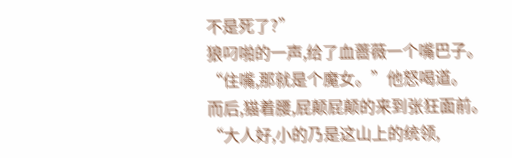不是死了?”
狼叼啪的一声,给了血蔷薇一个嘴巴子。
“住嘴,那就是个魔女。”他怒喝道。
而后,猫着腰,屁颠屁颠的来到张狂面前。
“大人好,小的乃是这山上的统领,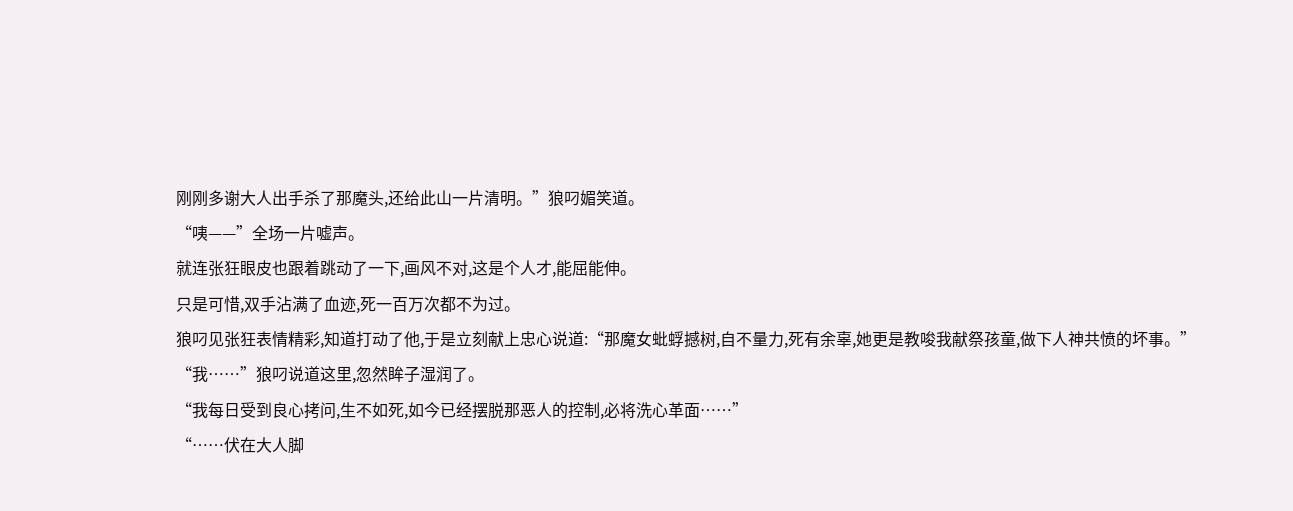刚刚多谢大人出手杀了那魔头,还给此山一片清明。”狼叼媚笑道。
“咦——”全场一片嘘声。
就连张狂眼皮也跟着跳动了一下,画风不对,这是个人才,能屈能伸。
只是可惜,双手沾满了血迹,死一百万次都不为过。
狼叼见张狂表情精彩,知道打动了他,于是立刻献上忠心说道:“那魔女蚍蜉撼树,自不量力,死有余辜,她更是教唆我献祭孩童,做下人神共愤的坏事。”
“我……”狼叼说道这里,忽然眸子湿润了。
“我每日受到良心拷问,生不如死,如今已经摆脱那恶人的控制,必将洗心革面……”
“……伏在大人脚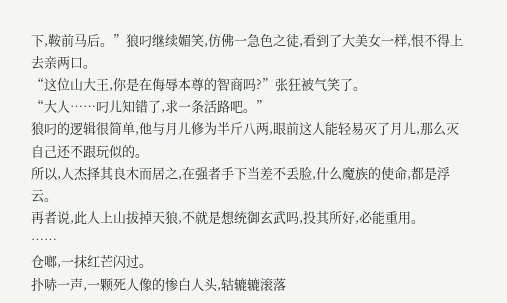下,鞍前马后。”狼叼继续媚笑,仿佛一急色之徒,看到了大美女一样,恨不得上去亲两口。
“这位山大王,你是在侮辱本尊的智商吗?”张狂被气笑了。
“大人……叼儿知错了,求一条活路吧。”
狼叼的逻辑很简单,他与月儿修为半斤八两,眼前这人能轻易灭了月儿,那么灭自己还不跟玩似的。
所以,人杰择其良木而居之,在强者手下当差不丢脸,什么魔族的使命,都是浮云。
再者说,此人上山拔掉天狼,不就是想统御玄武吗,投其所好,必能重用。
……
仓啷,一抹红芒闪过。
扑哧一声,一颗死人像的惨白人头,轱辘辘滚落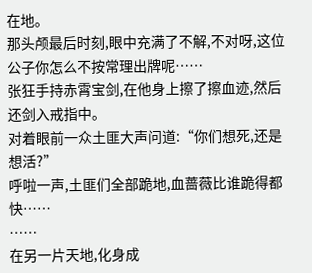在地。
那头颅最后时刻,眼中充满了不解,不对呀,这位公子你怎么不按常理出牌呢……
张狂手持赤霄宝剑,在他身上擦了擦血迹,然后还剑入戒指中。
对着眼前一众土匪大声问道:“你们想死,还是想活?”
呼啦一声,土匪们全部跪地,血蔷薇比谁跪得都快……
……
在另一片天地,化身成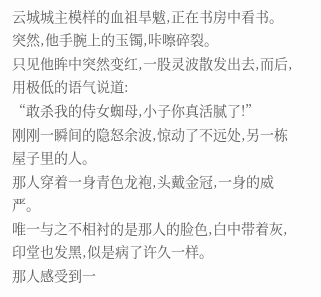云城城主模样的血祖旱魃,正在书房中看书。
突然,他手腕上的玉镯,咔嚓碎裂。
只见他眸中突然变红,一股灵波散发出去,而后,用极低的语气说道:
“敢杀我的侍女蜘母,小子你真活腻了!”
刚刚一瞬间的隐怒余波,惊动了不远处,另一栋屋子里的人。
那人穿着一身青色龙袍,头戴金冠,一身的威严。
唯一与之不相衬的是那人的脸色,白中带着灰,印堂也发黑,似是病了许久一样。
那人感受到一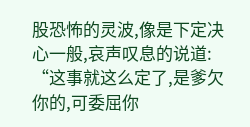股恐怖的灵波,像是下定决心一般,哀声叹息的说道:
“这事就这么定了,是爹欠你的,可委屈你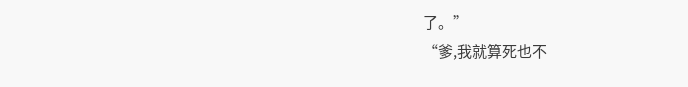了。”
“爹,我就算死也不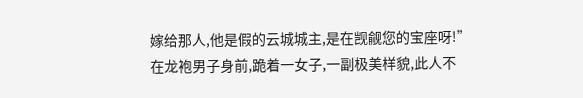嫁给那人,他是假的云城城主,是在觊觎您的宝座呀!”
在龙袍男子身前,跪着一女子,一副极美样貌,此人不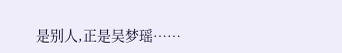是别人,正是吴梦瑶……